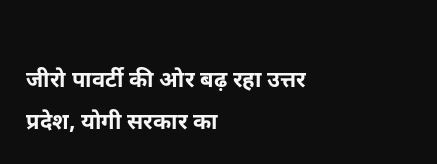जीरो पावर्टी की ओर बढ़ रहा उत्तर प्रदेश, योगी सरकार का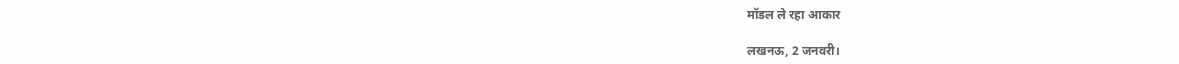मॉडल ले रहा आकार

लखनऊ, 2 जनवरी।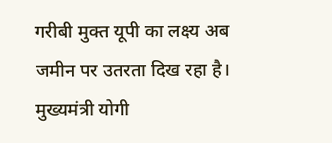गरीबी मुक्त यूपी का लक्ष्य अब जमीन पर उतरता दिख रहा है। मुख्यमंत्री योगी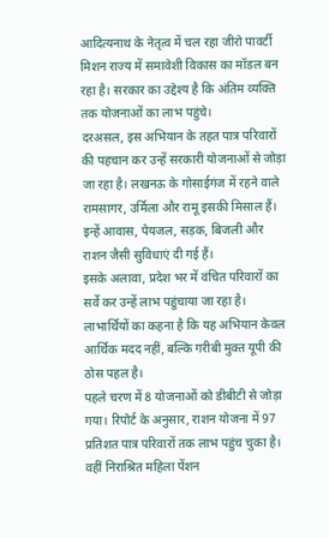आदित्यनाथ के नेतृत्व में चल रहा जीरो पावर्टी मिशन राज्य में समावेशी विकास का मॉडल बन रहा है। सरकार का उद्देश्य है कि अंतिम व्यक्ति तक योजनाओं का लाभ पहुंचे।
दरअसल, इस अभियान के तहत पात्र परिवारों की पहचान कर उन्हें सरकारी योजनाओं से जोड़ा जा रहा है। लखनऊ के गोसाईगंज में रहने वाले रामसागर, उर्मिला और रामू इसकी मिसाल हैं। इन्हें आवास, पेयजल, सड़क, बिजली और राशन जैसी सुविधाएं दी गई हैं।
इसके अलावा, प्रदेश भर में वंचित परिवारों का सर्वे कर उन्हें लाभ पहुंचाया जा रहा है। लाभार्थियों का कहना है कि यह अभियान केवल आर्थिक मदद नहीं, बल्कि गरीबी मुक्त यूपी की ठोस पहल है।
पहले चरण में 8 योजनाओं को डीबीटी से जोड़ा गया। रिपोर्ट के अनुसार, राशन योजना में 97 प्रतिशत पात्र परिवारों तक लाभ पहुंच चुका है। वहीं निराश्रित महिला पेंशन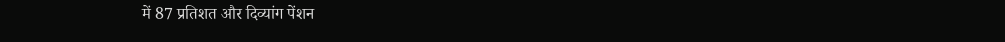में 87 प्रतिशत और दिव्यांग पेंशन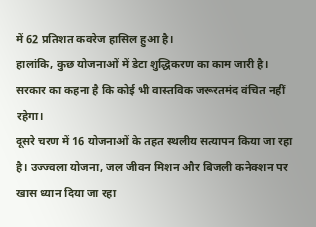में 62 प्रतिशत कवरेज हासिल हुआ है।
हालांकि, कुछ योजनाओं में डेटा शुद्धिकरण का काम जारी है। सरकार का कहना है कि कोई भी वास्तविक जरूरतमंद वंचित नहीं रहेगा।
दूसरे चरण में 16 योजनाओं के तहत स्थलीय सत्यापन किया जा रहा है। उज्ज्वला योजना, जल जीवन मिशन और बिजली कनेक्शन पर खास ध्यान दिया जा रहा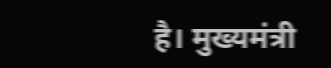है। मुख्यमंत्री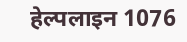हेल्पलाइन 1076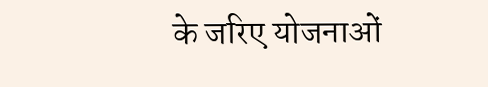के जरिए योजनाओं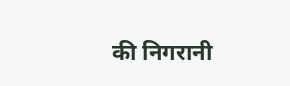की निगरानी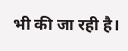भी की जा रही है।